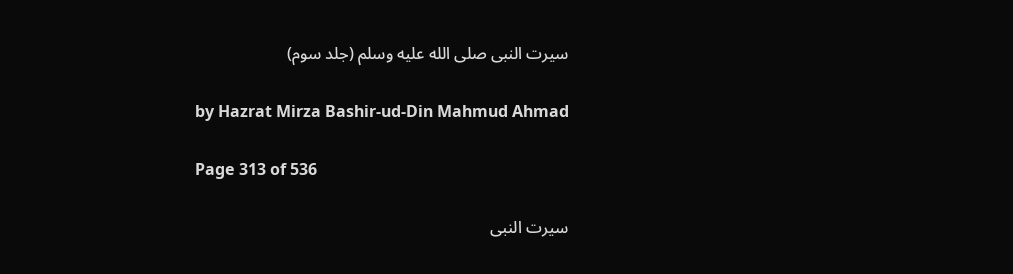سیرت النبی صلى الله عليه وسلم (جلد سوم)

by Hazrat Mirza Bashir-ud-Din Mahmud Ahmad

Page 313 of 536

سیرت النبی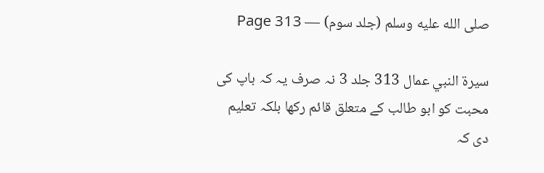صلى الله عليه وسلم (جلد سوم) — Page 313

سيرة النبي عمال 313 جلد 3 نہ صرف یہ کہ باپ کی محبت کو ابو طالب کے متعلق قائم رکھا بلکہ تعلیم دی کہ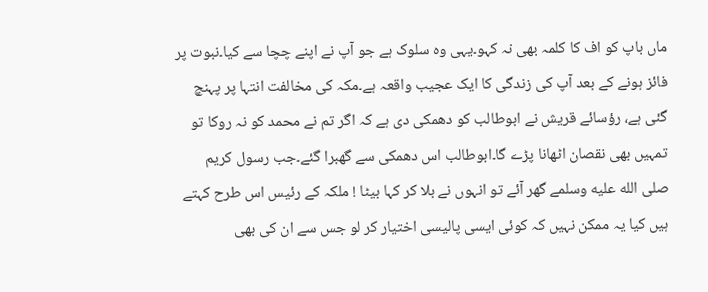ماں باپ کو اف کا کلمہ بھی نہ کہو۔یہی وہ سلوک ہے جو آپ نے اپنے چچا سے کیا۔نبوت پر فائز ہونے کے بعد آپ کی زندگی کا ایک عجیب واقعہ ہے۔مکہ کی مخالفت انتہا پر پہنچ گئی ہے، رؤسائے قریش نے ابوطالب کو دھمکی دی ہے کہ اگر تم نے محمد کو نہ روکا تو تمہیں بھی نقصان اٹھانا پڑے گا۔ابوطالب اس دھمکی سے گھبرا گئے۔جب رسول کریم صلى الله عليه وسلمے گھر آئے تو انہوں نے بلا کر کہا بیٹا ! ملکہ کے رئیس اس طرح کہتے ہیں کیا یہ ممکن نہیں کہ کوئی ایسی پالیسی اختیار کر لو جس سے ان کی بھی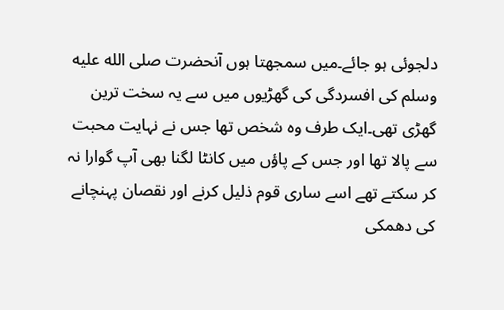دلجوئی ہو جائے۔میں سمجھتا ہوں آنحضرت صلى الله عليه وسلم کی افسردگی کی گھڑیوں میں سے یہ سخت ترین گھڑی تھی۔ایک طرف وہ شخص تھا جس نے نہایت محبت سے پالا تھا اور جس کے پاؤں میں کانٹا لگنا بھی آپ گوارا نہ کر سکتے تھے اسے ساری قوم ذلیل کرنے اور نقصان پہنچانے کی دھمکی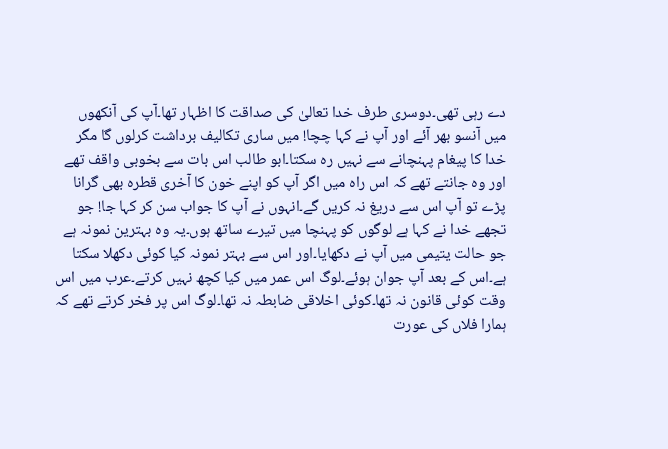دے رہی تھی۔دوسری طرف خدا تعالیٰ کی صداقت کا اظہار تھا۔آپ کی آنکھوں میں آنسو بھر آئے اور آپ نے کہا چچا! میں ساری تکالیف برداشت کرلوں گا مگر خدا کا پیغام پہنچانے سے نہیں رہ سکتا۔ابو طالب اس بات سے بخوبی واقف تھے اور وہ جانتے تھے کہ اس راہ میں اگر آپ کو اپنے خون کا آخری قطرہ بھی گرانا پڑے تو آپ اس سے دریغ نہ کریں گے۔انہوں نے آپ کا جواب سن کر کہا جا! جو تجھے خدا نے کہا ہے لوگوں کو پہنچا میں تیرے ساتھ ہوں۔یہ وہ بہترین نمونہ ہے جو حالت یتیمی میں آپ نے دکھایا۔اور اس سے بہتر نمونہ کیا کوئی دکھلا سکتا ہے۔اس کے بعد آپ جوان ہوئے۔لوگ اس عمر میں کیا کچھ نہیں کرتے۔عرب میں اس وقت کوئی قانون نہ تھا۔کوئی اخلاقی ضابطہ نہ تھا۔لوگ اس پر فخر کرتے تھے کہ ہمارا فلاں کی عورت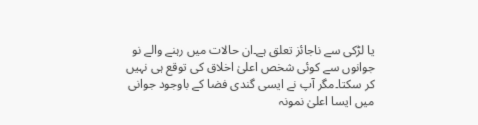یا لڑکی سے ناجائز تعلق ہے۔ان حالات میں رہنے والے نو جوانوں سے کوئی شخص اعلیٰ اخلاق کی توقع ہی نہیں کر سکتا۔مگر آپ نے ایسی گندی فضا کے باوجود جوانی میں ایسا اعلیٰ نمونہ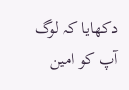دکھایا کہ لوگ آپ کو امین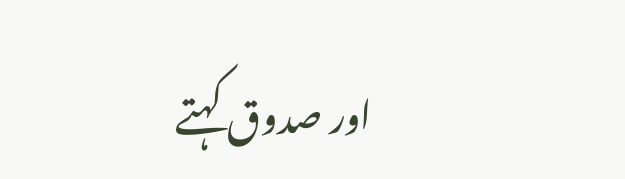اور صدوق کہتے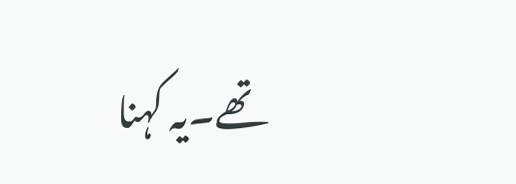تھے۔یہ کہنا